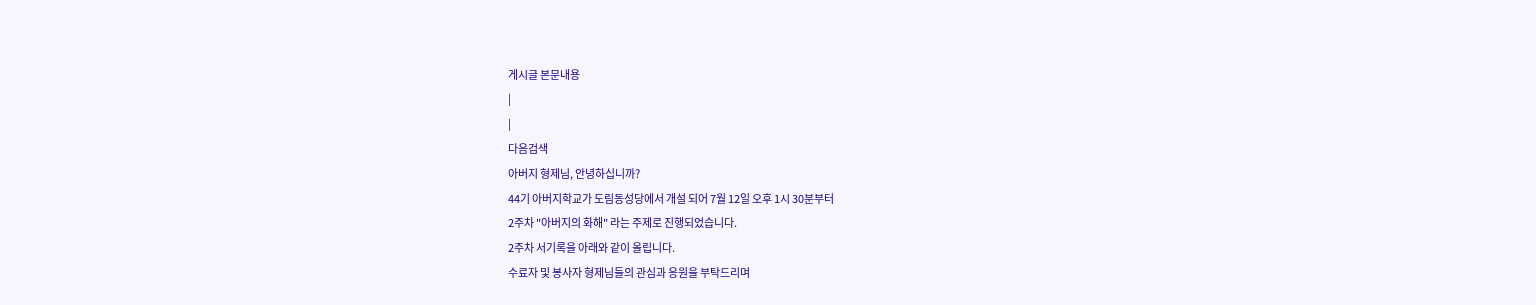게시글 본문내용
|
|
다음검색
아버지 형제님, 안녕하십니까?
44기 아버지학교가 도림동성당에서 개설 되어 7월 12일 오후 1시 30분부터
2주차 "아버지의 화해" 라는 주제로 진행되었습니다.
2주차 서기록을 아래와 같이 올립니다.
수료자 및 봉사자 형제님들의 관심과 응원을 부탁드리며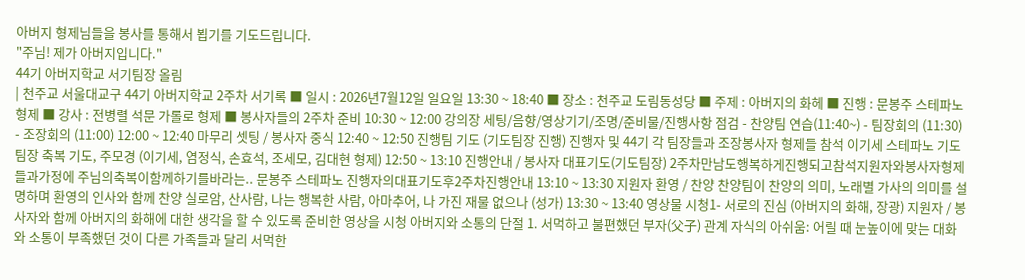아버지 형제님들을 봉사를 통해서 뵙기를 기도드립니다.
"주님! 제가 아버지입니다."
44기 아버지학교 서기팀장 올림
| 천주교 서울대교구 44기 아버지학교 2주차 서기록 ■ 일시 : 2026년7월12일 일요일 13:30 ~ 18:40 ■ 장소 : 천주교 도림동성당 ■ 주제 : 아버지의 화헤 ■ 진행 : 문봉주 스테파노 형제 ■ 강사 : 전병렬 석문 가롤로 형제 ■ 봉사자들의 2주차 준비 10:30 ~ 12:00 강의장 세팅/음향/영상기기/조명/준비물/진행사항 점검 - 찬양팀 연습(11:40~) - 팀장회의 (11:30) - 조장회의 (11:00) 12:00 ~ 12:40 마무리 셋팅 / 봉사자 중식 12:40 ~ 12:50 진행팀 기도 (기도팀장 진행) 진행자 및 44기 각 팀장들과 조장봉사자 형제들 참석 이기세 스테파노 기도팀장 축복 기도, 주모경 (이기세, 염정식, 손효석, 조세모, 김대현 형제) 12:50 ~ 13:10 진행안내 / 봉사자 대표기도(기도팀장) 2주차만남도행복하게진행되고참석지원자와봉사자형제들과가정에 주님의축복이함께하기를바라는.. 문봉주 스테파노 진행자의대표기도후2주차진행안내 13:10 ~ 13:30 지원자 환영 / 찬양 찬양팀이 찬양의 의미, 노래별 가사의 의미를 설명하며 환영의 인사와 함께 찬양 실로암, 산사람, 나는 행복한 사람, 아마추어, 나 가진 재물 없으나 (성가) 13:30 ~ 13:40 영상물 시청1- 서로의 진심 (아버지의 화해, 장광) 지원자 / 봉사자와 함께 아버지의 화해에 대한 생각을 할 수 있도록 준비한 영상을 시청 아버지와 소통의 단절 1. 서먹하고 불편했던 부자(父子) 관계 자식의 아쉬움: 어릴 때 눈높이에 맞는 대화와 소통이 부족했던 것이 다른 가족들과 달리 서먹한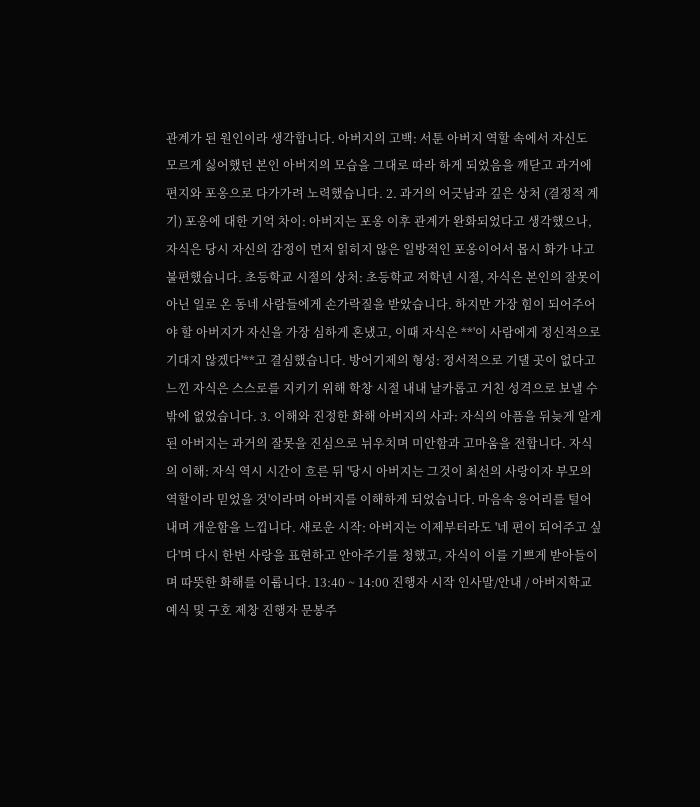관계가 된 원인이라 생각합니다. 아버지의 고백: 서툰 아버지 역할 속에서 자신도 모르게 싫어했던 본인 아버지의 모습을 그대로 따라 하게 되었음을 깨닫고 과거에 편지와 포옹으로 다가가려 노력했습니다. 2. 과거의 어긋남과 깊은 상처 (결정적 계기) 포옹에 대한 기억 차이: 아버지는 포옹 이후 관계가 완화되었다고 생각했으나, 자식은 당시 자신의 감정이 먼저 읽히지 않은 일방적인 포옹이어서 몹시 화가 나고 불편했습니다. 초등학교 시절의 상처: 초등학교 저학년 시절, 자식은 본인의 잘못이 아닌 일로 온 동네 사람들에게 손가락질을 받았습니다. 하지만 가장 힘이 되어주어야 할 아버지가 자신을 가장 심하게 혼냈고, 이때 자식은 **'이 사람에게 정신적으로 기대지 않겠다'**고 결심했습니다. 방어기제의 형성: 정서적으로 기댈 곳이 없다고 느낀 자식은 스스로를 지키기 위해 학창 시절 내내 날카롭고 거친 성격으로 보낼 수밖에 없었습니다. 3. 이해와 진정한 화해 아버지의 사과: 자식의 아픔을 뒤늦게 알게 된 아버지는 과거의 잘못을 진심으로 뉘우치며 미안함과 고마움을 전합니다. 자식의 이해: 자식 역시 시간이 흐른 뒤 '당시 아버지는 그것이 최선의 사랑이자 부모의 역할이라 믿었을 것'이라며 아버지를 이해하게 되었습니다. 마음속 응어리를 털어내며 개운함을 느낍니다. 새로운 시작: 아버지는 이제부터라도 '네 편이 되어주고 싶다'며 다시 한번 사랑을 표현하고 안아주기를 청했고, 자식이 이를 기쁘게 받아들이며 따뜻한 화해를 이룹니다. 13:40 ~ 14:00 진행자 시작 인사말/안내 / 아버지학교 예식 및 구호 제창 진행자 문봉주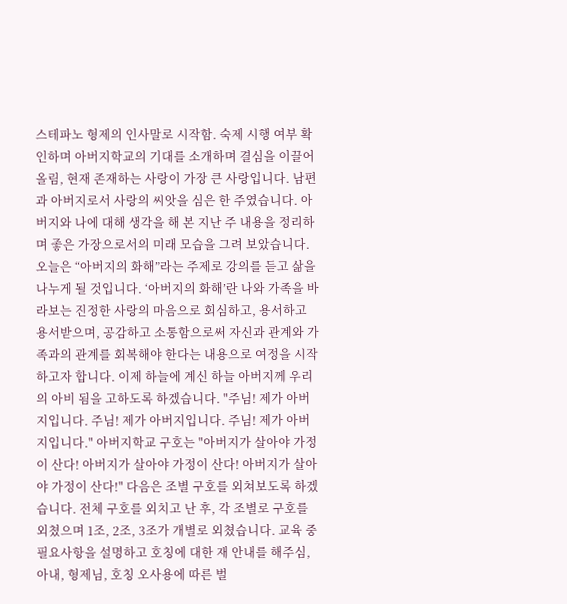스테파노 형제의 인사말로 시작함. 숙제 시행 여부 확인하며 아버지학교의 기대를 소개하며 결심을 이끌어 올림, 현재 존재하는 사랑이 가장 큰 사랑입니다. 남편과 아버지로서 사랑의 씨앗을 심은 한 주였습니다. 아버지와 나에 대해 생각을 해 본 지난 주 내용을 정리하며 좋은 가장으로서의 미래 모습을 그려 보았습니다. 오늘은 “아버지의 화해”라는 주제로 강의를 듣고 삶을 나누게 될 것입니다. ‘아버지의 화해’란 나와 가족을 바라보는 진정한 사랑의 마음으로 회심하고, 용서하고 용서받으며, 공감하고 소통함으로써 자신과 관계와 가족과의 관계를 회복해야 한다는 내용으로 여정을 시작하고자 합니다. 이제 하늘에 계신 하늘 아버지께 우리의 아비 됨을 고하도록 하겠습니다. "주님! 제가 아버지입니다. 주님! 제가 아버지입니다. 주님! 제가 아버지입니다." 아버지학교 구호는 "아버지가 살아야 가정이 산다! 아버지가 살아야 가정이 산다! 아버지가 살아야 가정이 산다!" 다음은 조별 구호를 외쳐보도록 하겠습니다. 전체 구호를 외치고 난 후, 각 조별로 구호를 외쳤으며 1조, 2조, 3조가 개별로 외쳤습니다. 교육 중 필요사항을 설명하고 호칭에 대한 재 안내를 해주심, 아내, 형제님, 호칭 오사용에 따른 벌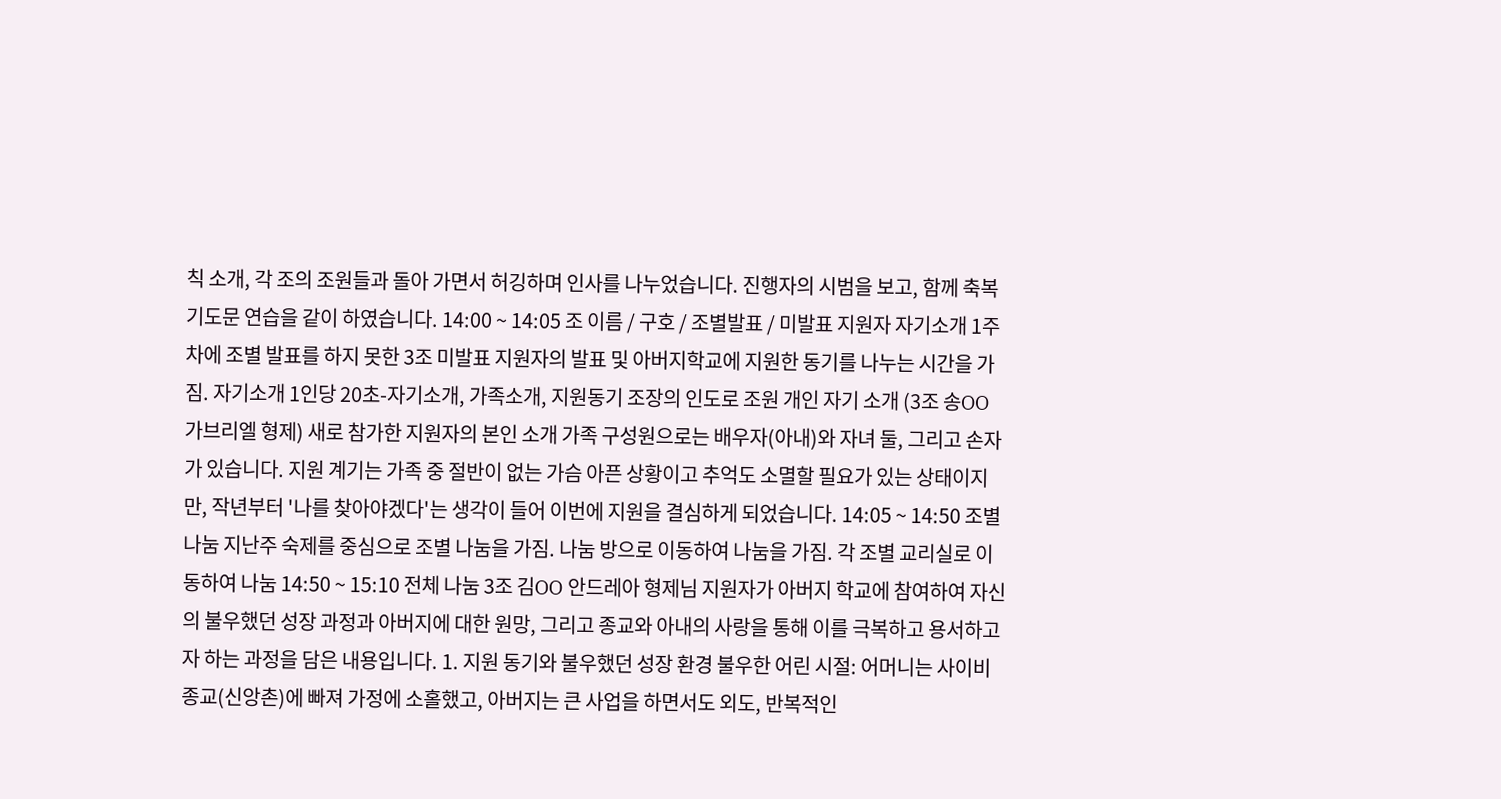칙 소개, 각 조의 조원들과 돌아 가면서 허깅하며 인사를 나누었습니다. 진행자의 시범을 보고, 함께 축복 기도문 연습을 같이 하였습니다. 14:00 ~ 14:05 조 이름 / 구호 / 조별발표 / 미발표 지원자 자기소개 1주차에 조별 발표를 하지 못한 3조 미발표 지원자의 발표 및 아버지학교에 지원한 동기를 나누는 시간을 가짐. 자기소개 1인당 20초-자기소개, 가족소개, 지원동기 조장의 인도로 조원 개인 자기 소개 (3조 송OO 가브리엘 형제) 새로 참가한 지원자의 본인 소개 가족 구성원으로는 배우자(아내)와 자녀 둘, 그리고 손자가 있습니다. 지원 계기는 가족 중 절반이 없는 가슴 아픈 상황이고 추억도 소멸할 필요가 있는 상태이지만, 작년부터 '나를 찾아야겠다'는 생각이 들어 이번에 지원을 결심하게 되었습니다. 14:05 ~ 14:50 조별 나눔 지난주 숙제를 중심으로 조별 나눔을 가짐. 나눔 방으로 이동하여 나눔을 가짐. 각 조별 교리실로 이동하여 나눔 14:50 ~ 15:10 전체 나눔 3조 김OO 안드레아 형제님 지원자가 아버지 학교에 참여하여 자신의 불우했던 성장 과정과 아버지에 대한 원망, 그리고 종교와 아내의 사랑을 통해 이를 극복하고 용서하고자 하는 과정을 담은 내용입니다. 1. 지원 동기와 불우했던 성장 환경 불우한 어린 시절: 어머니는 사이비 종교(신앙촌)에 빠져 가정에 소홀했고, 아버지는 큰 사업을 하면서도 외도, 반복적인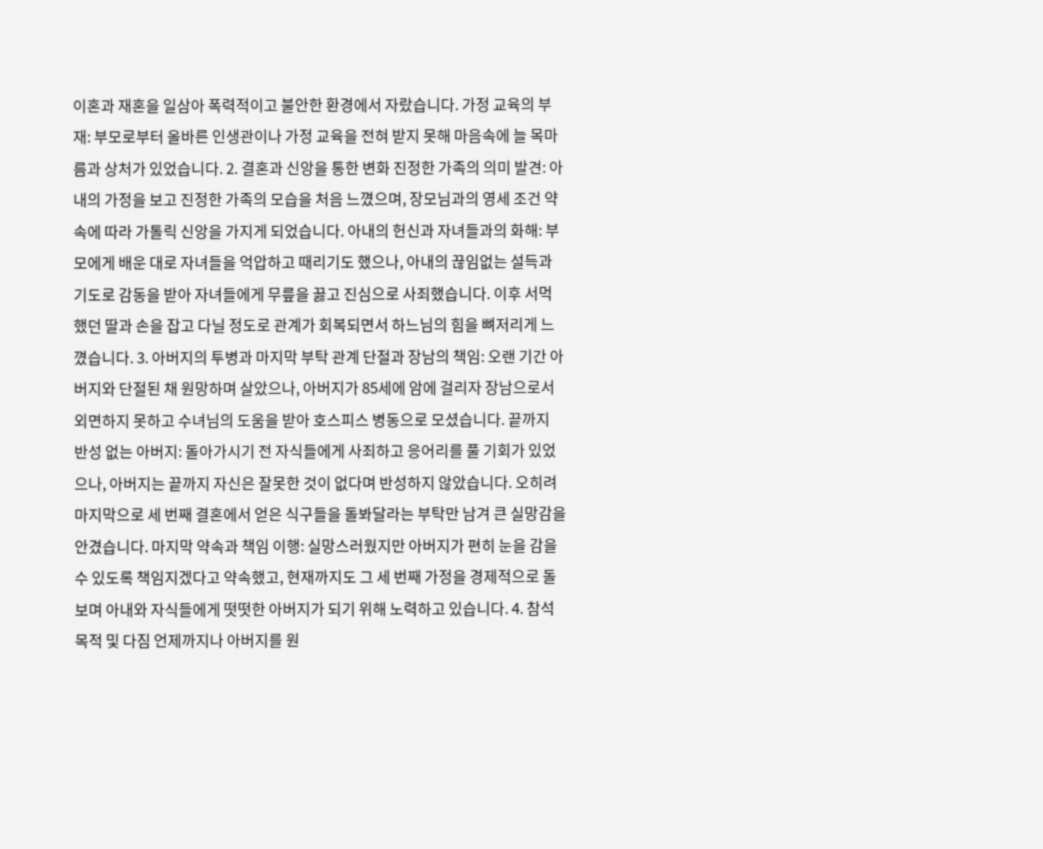이혼과 재혼을 일삼아 폭력적이고 불안한 환경에서 자랐습니다. 가정 교육의 부재: 부모로부터 올바른 인생관이나 가정 교육을 전혀 받지 못해 마음속에 늘 목마름과 상처가 있었습니다. 2. 결혼과 신앙을 통한 변화 진정한 가족의 의미 발견: 아내의 가정을 보고 진정한 가족의 모습을 처음 느꼈으며, 장모님과의 영세 조건 약속에 따라 가톨릭 신앙을 가지게 되었습니다. 아내의 헌신과 자녀들과의 화해: 부모에게 배운 대로 자녀들을 억압하고 때리기도 했으나, 아내의 끊임없는 설득과 기도로 감동을 받아 자녀들에게 무릎을 꿇고 진심으로 사죄했습니다. 이후 서먹했던 딸과 손을 잡고 다닐 정도로 관계가 회복되면서 하느님의 힘을 뼈저리게 느꼈습니다. 3. 아버지의 투병과 마지막 부탁 관계 단절과 장남의 책임: 오랜 기간 아버지와 단절된 채 원망하며 살았으나, 아버지가 85세에 암에 걸리자 장남으로서 외면하지 못하고 수녀님의 도움을 받아 호스피스 병동으로 모셨습니다. 끝까지 반성 없는 아버지: 돌아가시기 전 자식들에게 사죄하고 응어리를 풀 기회가 있었으나, 아버지는 끝까지 자신은 잘못한 것이 없다며 반성하지 않았습니다. 오히려 마지막으로 세 번째 결혼에서 얻은 식구들을 돌봐달라는 부탁만 남겨 큰 실망감을 안겼습니다. 마지막 약속과 책임 이행: 실망스러웠지만 아버지가 편히 눈을 감을 수 있도록 책임지겠다고 약속했고, 현재까지도 그 세 번째 가정을 경제적으로 돌보며 아내와 자식들에게 떳떳한 아버지가 되기 위해 노력하고 있습니다. 4. 참석 목적 및 다짐 언제까지나 아버지를 원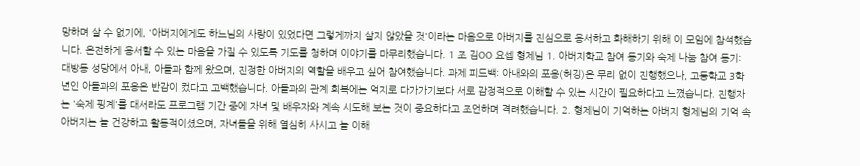망하며 살 수 없기에, '아버지에게도 하느님의 사랑이 있었다면 그렇게까지 살지 않았을 것'이라는 마음으로 아버지를 진심으로 용서하고 화해하기 위해 이 모임에 참석했습니다. 온전하게 용서할 수 있는 마음을 가질 수 있도록 기도를 청하며 이야기를 마무리했습니다. 1 조 김OO 요셉 형제님 1. 아버지학교 참여 동기와 숙제 나눔 참여 동기: 대방동 성당에서 아내, 아들과 함께 왔으며, 진정한 아버지의 역할을 배우고 싶어 참여했습니다. 과제 피드백: 아내와의 포옹(허깅)은 무리 없이 진행했으나, 고등학교 3학년인 아들과의 포옹은 반감이 컸다고 고백했습니다. 아들과의 관계 회복에는 억지로 다가가기보다 서로 감정적으로 이해할 수 있는 시간이 필요하다고 느꼈습니다. 진행자는 '숙제 핑계'를 대서라도 프로그램 기간 중에 자녀 및 배우자와 계속 시도해 보는 것이 중요하다고 조언하며 격려했습니다. 2. 형제님이 기억하는 아버지 형제님의 기억 속 아버지는 늘 건강하고 활동적이셨으며, 자녀들을 위해 열심히 사시고 늘 이해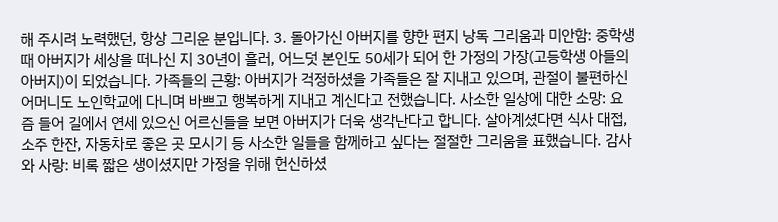해 주시려 노력했던, 항상 그리운 분입니다. 3. 돌아가신 아버지를 향한 편지 낭독 그리움과 미안함: 중학생 때 아버지가 세상을 떠나신 지 30년이 흘러, 어느덧 본인도 50세가 되어 한 가정의 가장(고등학생 아들의 아버지)이 되었습니다. 가족들의 근황: 아버지가 걱정하셨을 가족들은 잘 지내고 있으며, 관절이 불편하신 어머니도 노인학교에 다니며 바쁘고 행복하게 지내고 계신다고 전했습니다. 사소한 일상에 대한 소망: 요즘 들어 길에서 연세 있으신 어르신들을 보면 아버지가 더욱 생각난다고 합니다. 살아계셨다면 식사 대접, 소주 한잔, 자동차로 좋은 곳 모시기 등 사소한 일들을 함께하고 싶다는 절절한 그리움을 표했습니다. 감사와 사랑: 비록 짧은 생이셨지만 가정을 위해 헌신하셨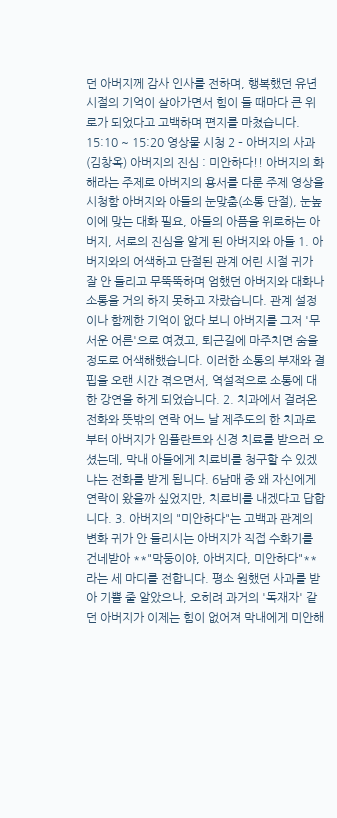던 아버지께 감사 인사를 전하며, 행복했던 유년 시절의 기억이 살아가면서 힘이 들 때마다 큰 위로가 되었다고 고백하며 편지를 마쳤습니다. 15:10 ~ 15:20 영상물 시청 2 – 아버지의 사과 (김창옥) 아버지의 진심 : 미안하다!! 아버지의 화해라는 주제로 아버지의 용서를 다룬 주제 영상을 시청함 아버지와 아들의 눈맞춤(소통 단절), 눈높이에 맞는 대화 필요, 아들의 아픔을 위로하는 아버지, 서로의 진심을 알게 된 아버지와 아들 1. 아버지와의 어색하고 단절된 관계 어린 시절 귀가 잘 안 들리고 무뚝뚝하며 엄했던 아버지와 대화나 소통을 거의 하지 못하고 자랐습니다. 관계 설정이나 함께한 기억이 없다 보니 아버지를 그저 '무서운 어른'으로 여겼고, 퇴근길에 마주치면 숨을 정도로 어색해했습니다. 이러한 소통의 부재와 결핍을 오랜 시간 겪으면서, 역설적으로 소통에 대한 강연을 하게 되었습니다. 2. 치과에서 걸려온 전화와 뜻밖의 연락 어느 날 제주도의 한 치과로부터 아버지가 임플란트와 신경 치료를 받으러 오셨는데, 막내 아들에게 치료비를 청구할 수 있겠냐는 전화를 받게 됩니다. 6남매 중 왜 자신에게 연락이 왔을까 싶었지만, 치료비를 내겠다고 답합니다. 3. 아버지의 "미안하다"는 고백과 관계의 변화 귀가 안 들리시는 아버지가 직접 수화기를 건네받아 **"막둥이야, 아버지다, 미안하다"**라는 세 마디를 전합니다. 평소 원했던 사과를 받아 기쁠 줄 알았으나, 오히려 과거의 '독재자' 같던 아버지가 이제는 힘이 없어져 막내에게 미안해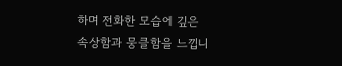하며 전화한 모습에 깊은 속상함과 뭉클함을 느낍니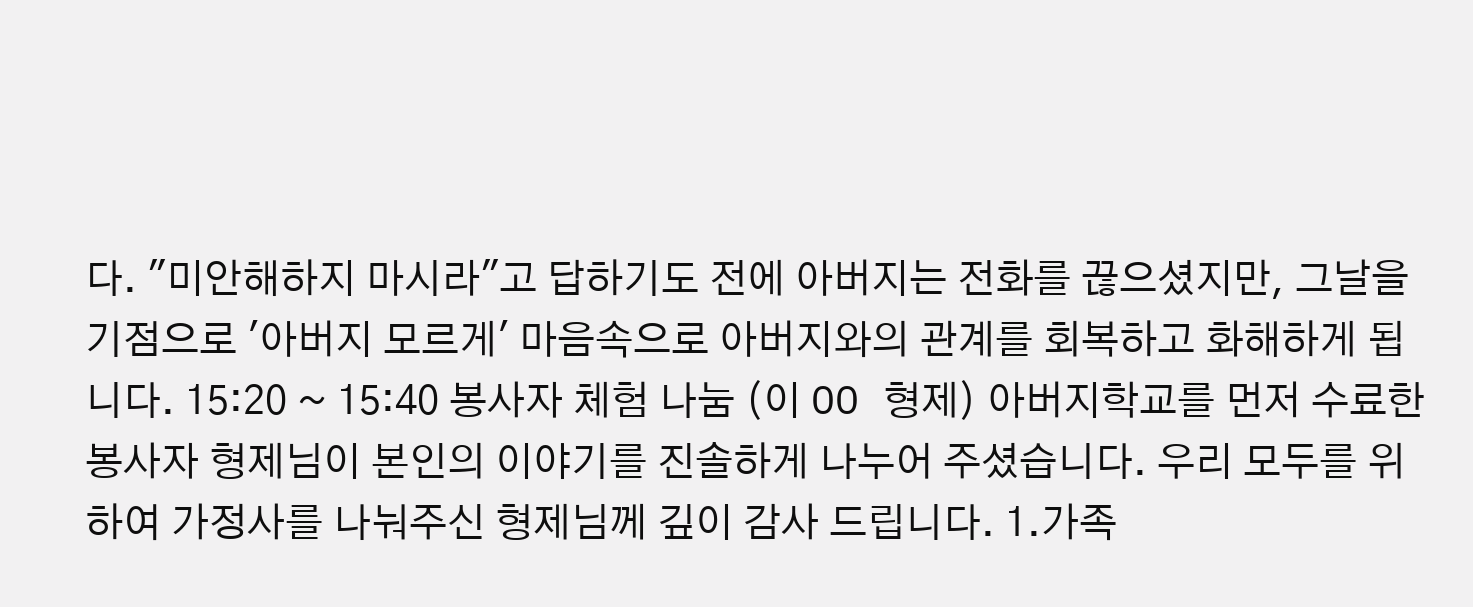다. "미안해하지 마시라"고 답하기도 전에 아버지는 전화를 끊으셨지만, 그날을 기점으로 '아버지 모르게' 마음속으로 아버지와의 관계를 회복하고 화해하게 됩니다. 15:20 ~ 15:40 봉사자 체험 나눔 (이 OO 형제) 아버지학교를 먼저 수료한 봉사자 형제님이 본인의 이야기를 진솔하게 나누어 주셨습니다. 우리 모두를 위하여 가정사를 나눠주신 형제님께 깊이 감사 드립니다. 1.가족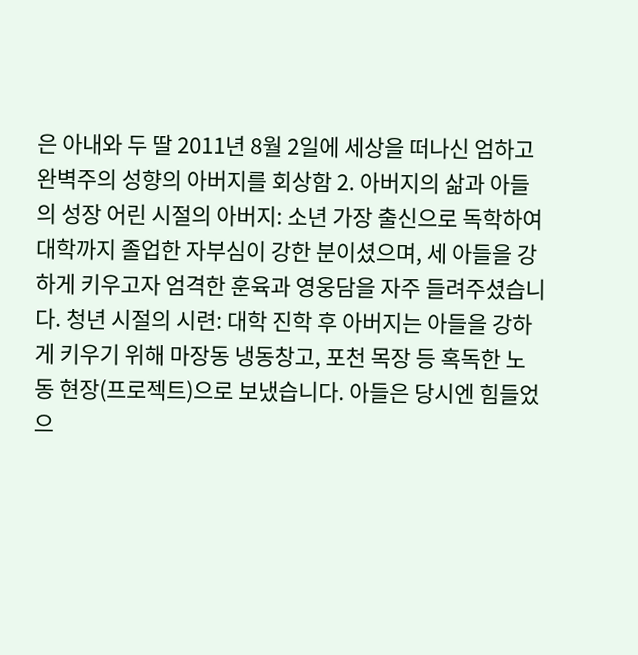은 아내와 두 딸 2011년 8월 2일에 세상을 떠나신 엄하고 완벽주의 성향의 아버지를 회상함 2. 아버지의 삶과 아들의 성장 어린 시절의 아버지: 소년 가장 출신으로 독학하여 대학까지 졸업한 자부심이 강한 분이셨으며, 세 아들을 강하게 키우고자 엄격한 훈육과 영웅담을 자주 들려주셨습니다. 청년 시절의 시련: 대학 진학 후 아버지는 아들을 강하게 키우기 위해 마장동 냉동창고, 포천 목장 등 혹독한 노동 현장(프로젝트)으로 보냈습니다. 아들은 당시엔 힘들었으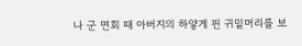나 군 면회 때 아버지의 하얗게 핀 귀밑머리를 보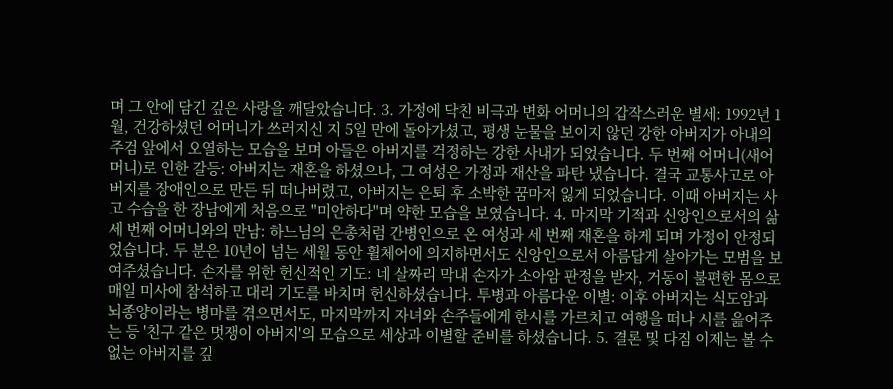며 그 안에 담긴 깊은 사랑을 깨달았습니다. 3. 가정에 닥친 비극과 변화 어머니의 갑작스러운 별세: 1992년 1월, 건강하셨던 어머니가 쓰러지신 지 5일 만에 돌아가셨고, 평생 눈물을 보이지 않던 강한 아버지가 아내의 주검 앞에서 오열하는 모습을 보며 아들은 아버지를 걱정하는 강한 사내가 되었습니다. 두 번째 어머니(새어머니)로 인한 갈등: 아버지는 재혼을 하셨으나, 그 여성은 가정과 재산을 파탄 냈습니다. 결국 교통사고로 아버지를 장애인으로 만든 뒤 떠나버렸고, 아버지는 은퇴 후 소박한 꿈마저 잃게 되었습니다. 이때 아버지는 사고 수습을 한 장남에게 처음으로 "미안하다"며 약한 모습을 보였습니다. 4. 마지막 기적과 신앙인으로서의 삶 세 번째 어머니와의 만남: 하느님의 은총처럼 간병인으로 온 여성과 세 번째 재혼을 하게 되며 가정이 안정되었습니다. 두 분은 10년이 넘는 세월 동안 휠체어에 의지하면서도 신앙인으로서 아름답게 살아가는 모범을 보여주셨습니다. 손자를 위한 헌신적인 기도: 네 살짜리 막내 손자가 소아암 판정을 받자, 거동이 불편한 몸으로 매일 미사에 참석하고 대리 기도를 바치며 헌신하셨습니다. 투병과 아름다운 이별: 이후 아버지는 식도암과 뇌종양이라는 병마를 겪으면서도, 마지막까지 자녀와 손주들에게 한시를 가르치고 여행을 떠나 시를 읊어주는 등 '친구 같은 멋쟁이 아버지'의 모습으로 세상과 이별할 준비를 하셨습니다. 5. 결론 및 다짐 이제는 볼 수 없는 아버지를 깊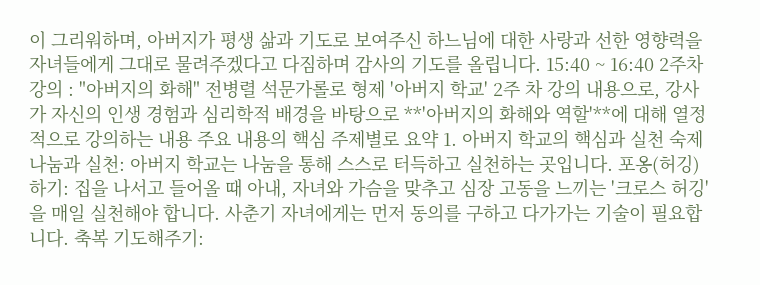이 그리워하며, 아버지가 평생 삶과 기도로 보여주신 하느님에 대한 사랑과 선한 영향력을 자녀들에게 그대로 물려주겠다고 다짐하며 감사의 기도를 올립니다. 15:40 ~ 16:40 2주차 강의 : "아버지의 화해" 전병렬 석문가롤로 형제 '아버지 학교' 2주 차 강의 내용으로, 강사가 자신의 인생 경험과 심리학적 배경을 바탕으로 **'아버지의 화해와 역할'**에 대해 열정적으로 강의하는 내용 주요 내용의 핵심 주제별로 요약 1. 아버지 학교의 핵심과 실천 숙제 나눔과 실천: 아버지 학교는 나눔을 통해 스스로 터득하고 실천하는 곳입니다. 포옹(허깅)하기: 집을 나서고 들어올 때 아내, 자녀와 가슴을 맞추고 심장 고동을 느끼는 '크로스 허깅'을 매일 실천해야 합니다. 사춘기 자녀에게는 먼저 동의를 구하고 다가가는 기술이 필요합니다. 축복 기도해주기: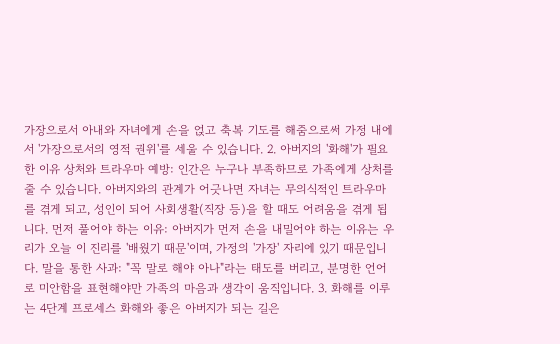가장으로서 아내와 자녀에게 손을 얹고 축복 기도를 해줌으로써 가정 내에서 '가장으로서의 영적 권위'를 세울 수 있습니다. 2. 아버지의 '화해'가 필요한 이유 상처와 트라우마 예방: 인간은 누구나 부족하므로 가족에게 상처를 줄 수 있습니다. 아버지와의 관계가 어긋나면 자녀는 무의식적인 트라우마를 겪게 되고, 성인이 되어 사회생활(직장 등)을 할 때도 어려움을 겪게 됩니다. 먼저 풀어야 하는 이유: 아버지가 먼저 손을 내밀어야 하는 이유는 우리가 오늘 이 진리를 '배웠기 때문'이며, 가정의 '가장' 자리에 있기 때문입니다. 말을 통한 사과: "꼭 말로 해야 아나"라는 태도를 버리고, 분명한 언어로 미안함을 표현해야만 가족의 마음과 생각이 움직입니다. 3. 화해를 이루는 4단계 프로세스 화해와 좋은 아버지가 되는 길은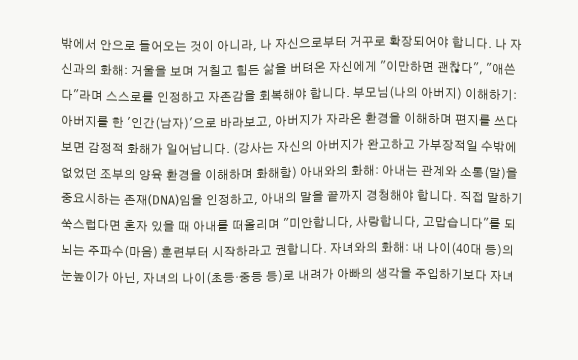밖에서 안으로 들어오는 것이 아니라, 나 자신으로부터 거꾸로 확장되어야 합니다. 나 자신과의 화해: 거울을 보며 거칠고 힘든 삶을 버텨온 자신에게 "이만하면 괜찮다", "애쓴다"라며 스스로를 인정하고 자존감을 회복해야 합니다. 부모님(나의 아버지) 이해하기: 아버지를 한 '인간(남자)'으로 바라보고, 아버지가 자라온 환경을 이해하며 편지를 쓰다 보면 감정적 화해가 일어납니다. (강사는 자신의 아버지가 완고하고 가부장적일 수밖에 없었던 조부의 양육 환경을 이해하며 화해함) 아내와의 화해: 아내는 관계와 소통(말)을 중요시하는 존재(DNA)임을 인정하고, 아내의 말을 끝까지 경청해야 합니다. 직접 말하기 쑥스럽다면 혼자 있을 때 아내를 떠올리며 "미안합니다, 사랑합니다, 고맙습니다"를 되뇌는 주파수(마음) 훈련부터 시작하라고 권합니다. 자녀와의 화해: 내 나이(40대 등)의 눈높이가 아닌, 자녀의 나이(초등·중등 등)로 내려가 아빠의 생각을 주입하기보다 자녀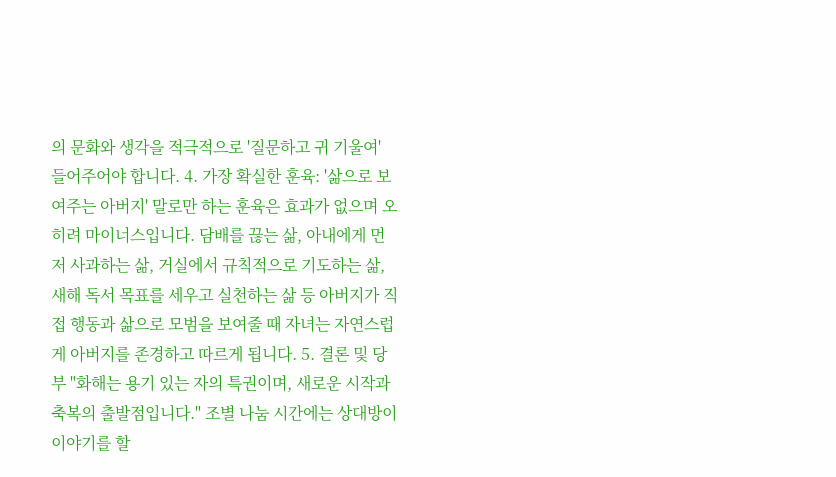의 문화와 생각을 적극적으로 '질문하고 귀 기울여' 들어주어야 합니다. 4. 가장 확실한 훈육: '삶으로 보여주는 아버지' 말로만 하는 훈육은 효과가 없으며 오히려 마이너스입니다. 담배를 끊는 삶, 아내에게 먼저 사과하는 삶, 거실에서 규칙적으로 기도하는 삶, 새해 독서 목표를 세우고 실천하는 삶 등 아버지가 직접 행동과 삶으로 모범을 보여줄 때 자녀는 자연스럽게 아버지를 존경하고 따르게 됩니다. 5. 결론 및 당부 "화해는 용기 있는 자의 특권이며, 새로운 시작과 축복의 출발점입니다." 조별 나눔 시간에는 상대방이 이야기를 할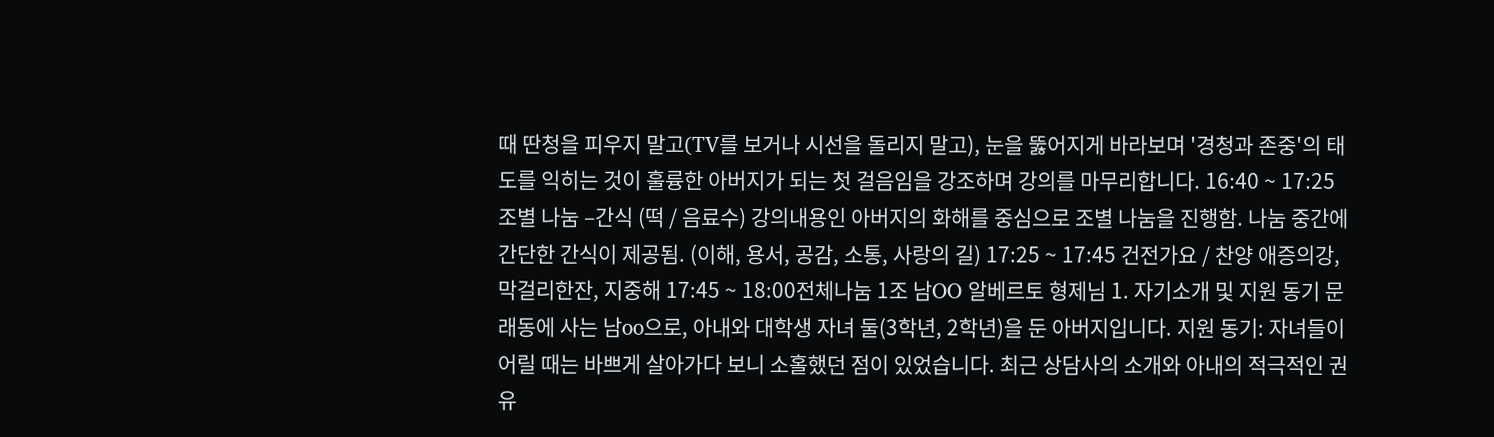때 딴청을 피우지 말고(TV를 보거나 시선을 돌리지 말고), 눈을 뚫어지게 바라보며 '경청과 존중'의 태도를 익히는 것이 훌륭한 아버지가 되는 첫 걸음임을 강조하며 강의를 마무리합니다. 16:40 ~ 17:25 조별 나눔 –간식 (떡 / 음료수) 강의내용인 아버지의 화해를 중심으로 조별 나눔을 진행함. 나눔 중간에 간단한 간식이 제공됨. (이해, 용서, 공감, 소통, 사랑의 길) 17:25 ~ 17:45 건전가요 / 찬양 애증의강, 막걸리한잔, 지중해 17:45 ~ 18:00전체나눔 1조 남OO 알베르토 형제님 1. 자기소개 및 지원 동기 문래동에 사는 남oo으로, 아내와 대학생 자녀 둘(3학년, 2학년)을 둔 아버지입니다. 지원 동기: 자녀들이 어릴 때는 바쁘게 살아가다 보니 소홀했던 점이 있었습니다. 최근 상담사의 소개와 아내의 적극적인 권유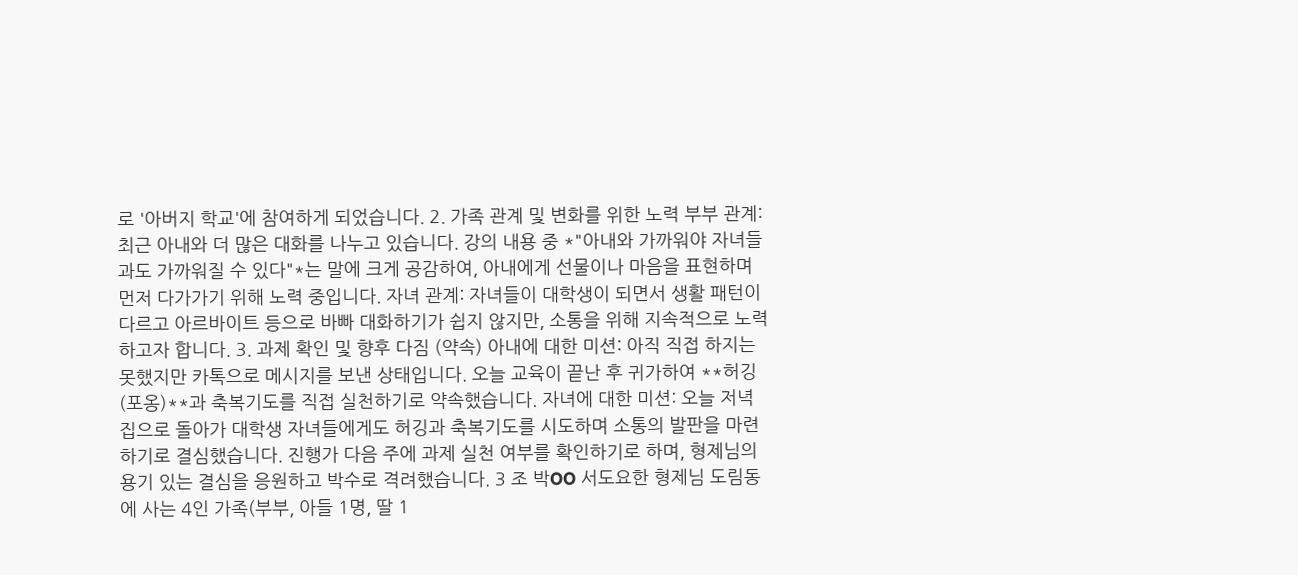로 '아버지 학교'에 참여하게 되었습니다. 2. 가족 관계 및 변화를 위한 노력 부부 관계: 최근 아내와 더 많은 대화를 나누고 있습니다. 강의 내용 중 *"아내와 가까워야 자녀들과도 가까워질 수 있다"*는 말에 크게 공감하여, 아내에게 선물이나 마음을 표현하며 먼저 다가가기 위해 노력 중입니다. 자녀 관계: 자녀들이 대학생이 되면서 생활 패턴이 다르고 아르바이트 등으로 바빠 대화하기가 쉽지 않지만, 소통을 위해 지속적으로 노력하고자 합니다. 3. 과제 확인 및 향후 다짐 (약속) 아내에 대한 미션: 아직 직접 하지는 못했지만 카톡으로 메시지를 보낸 상태입니다. 오늘 교육이 끝난 후 귀가하여 **허깅(포옹)**과 축복기도를 직접 실천하기로 약속했습니다. 자녀에 대한 미션: 오늘 저녁 집으로 돌아가 대학생 자녀들에게도 허깅과 축복기도를 시도하며 소통의 발판을 마련하기로 결심했습니다. 진행가 다음 주에 과제 실천 여부를 확인하기로 하며, 형제님의 용기 있는 결심을 응원하고 박수로 격려했습니다. 3 조 박OO 서도요한 형제님 도림동에 사는 4인 가족(부부, 아들 1명, 딸 1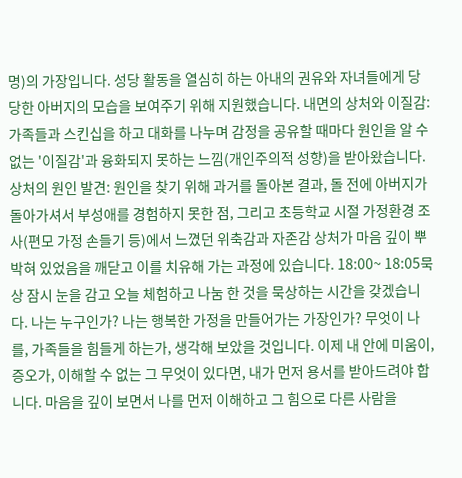명)의 가장입니다. 성당 활동을 열심히 하는 아내의 권유와 자녀들에게 당당한 아버지의 모습을 보여주기 위해 지원했습니다. 내면의 상처와 이질감: 가족들과 스킨십을 하고 대화를 나누며 감정을 공유할 때마다 원인을 알 수 없는 '이질감'과 융화되지 못하는 느낌(개인주의적 성향)을 받아왔습니다. 상처의 원인 발견: 원인을 찾기 위해 과거를 돌아본 결과, 돌 전에 아버지가 돌아가셔서 부성애를 경험하지 못한 점, 그리고 초등학교 시절 가정환경 조사(편모 가정 손들기 등)에서 느꼈던 위축감과 자존감 상처가 마음 깊이 뿌박혀 있었음을 깨닫고 이를 치유해 가는 과정에 있습니다. 18:00~ 18:05묵상 잠시 눈을 감고 오늘 체험하고 나눔 한 것을 묵상하는 시간을 갖겠습니다. 나는 누구인가? 나는 행복한 가정을 만들어가는 가장인가? 무엇이 나를, 가족들을 힘들게 하는가, 생각해 보았을 것입니다. 이제 내 안에 미움이, 증오가, 이해할 수 없는 그 무엇이 있다면, 내가 먼저 용서를 받아드려야 합니다. 마음을 깊이 보면서 나를 먼저 이해하고 그 힘으로 다른 사람을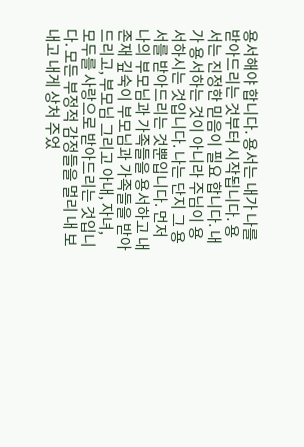용서해야 합니다. 용서는 내가 나를 받아드리는 것부터 시작됩니다. 용서는 진정한 믿음이 필요 합니다. 내가 용서하는 것이 아니라 주님이 용서하시는 것입니다. 나는 단지 그 용서를 받아드리는 것뿐입니다. 먼저 나의 부모님과 가족들을 용서하고 내 존재 깊숙이 부모님과 가족들을 받아드리고, 부모님 그리고 아내, 자녀, 모두를 사랑으로 받아드리는 것입니다. 모든 부정적 감정들을 멀리 내 보내고 내게 상처 주었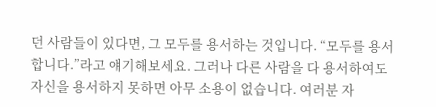던 사람들이 있다면, 그 모두를 용서하는 것입니다. “모두를 용서합니다.”라고 얘기해보세요. 그러나 다른 사람을 다 용서하여도 자신을 용서하지 못하면 아무 소용이 없습니다. 여러분 자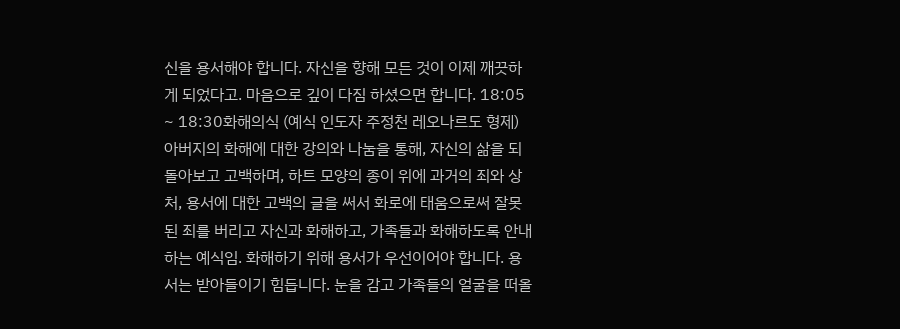신을 용서해야 합니다. 자신을 향해 모든 것이 이제 깨끗하게 되었다고. 마음으로 깊이 다짐 하셨으면 합니다. 18:05 ~ 18:30화해의식 (예식 인도자 주정천 레오나르도 형제) 아버지의 화해에 대한 강의와 나눔을 통해, 자신의 삶을 되돌아보고 고백하며, 하트 모양의 종이 위에 과거의 죄와 상처, 용서에 대한 고백의 글을 써서 화로에 태움으로써 잘못된 죄를 버리고 자신과 화해하고, 가족들과 화해하도록 안내하는 예식임. 화해하기 위해 용서가 우선이어야 합니다. 용서는 받아들이기 힘듭니다. 눈을 감고 가족들의 얼굴을 떠올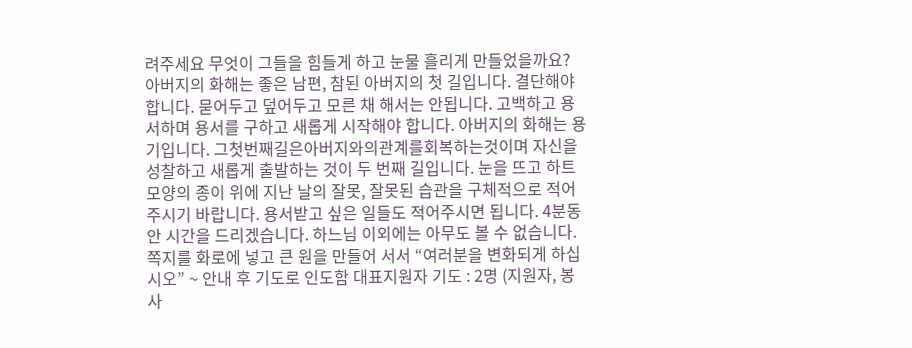려주세요 무엇이 그들을 힘들게 하고 눈물 흘리게 만들었을까요? 아버지의 화해는 좋은 남편, 참된 아버지의 첫 길입니다. 결단해야 합니다. 묻어두고 덮어두고 모른 채 해서는 안됩니다. 고백하고 용서하며 용서를 구하고 새롭게 시작해야 합니다. 아버지의 화해는 용기입니다. 그첫번째길은아버지와의관계를회복하는것이며 자신을 성찰하고 새롭게 출발하는 것이 두 번째 길입니다. 눈을 뜨고 하트모양의 종이 위에 지난 날의 잘못, 잘못된 습관을 구체적으로 적어 주시기 바랍니다. 용서받고 싶은 일들도 적어주시면 됩니다. 4분동안 시간을 드리겠습니다. 하느님 이외에는 아무도 볼 수 없습니다. 쪽지를 화로에 넣고 큰 원을 만들어 서서 “여러분을 변화되게 하십시오” ~ 안내 후 기도로 인도함 대표지원자 기도 : 2명 (지원자, 봉사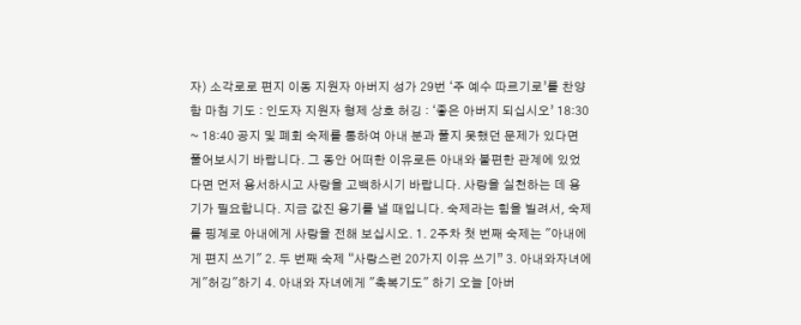자) 소각로로 편지 이동 지원자 아버지 성가 29번 ‘주 예수 따르기로’를 찬양함 마침 기도 : 인도자 지원자 형제 상호 허깅 : ‘좋은 아버지 되십시오’ 18:30 ~ 18:40 공지 및 폐회 숙제를 통하여 아내 분과 풀지 못했던 문제가 있다면 풀어보시기 바랍니다. 그 동안 어떠한 이유로든 아내와 불편한 관계에 있었다면 먼저 용서하시고 사랑을 고백하시기 바랍니다. 사랑을 실천하는 데 용기가 필요합니다. 지금 값진 용기를 낼 때입니다. 숙제라는 힘을 빌려서, 숙제를 핑계로 아내에게 사랑을 전해 보십시오. 1. 2주차 첫 번째 숙제는 "아내에게 편지 쓰기" 2. 두 번째 숙제 “사랑스런 20가지 이유 쓰기” 3. 아내와자녀에게"허깅"하기 4. 아내와 자녀에게 "축복기도" 하기 오늘 [아버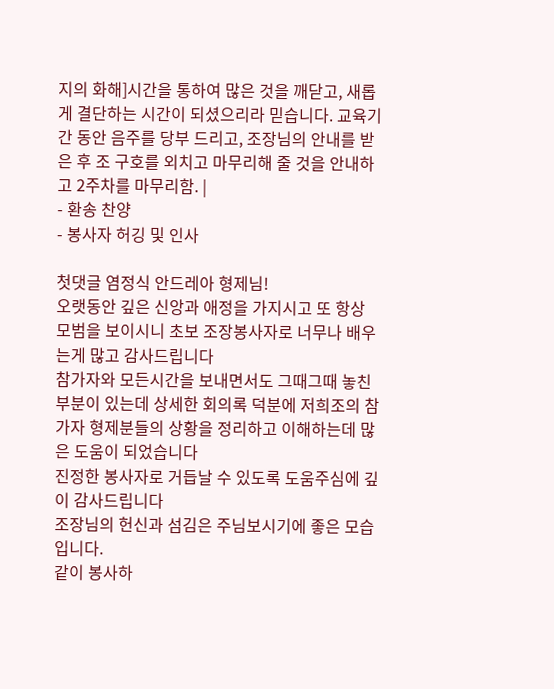지의 화해]시간을 통하여 많은 것을 깨닫고, 새롭게 결단하는 시간이 되셨으리라 믿습니다. 교육기간 동안 음주를 당부 드리고, 조장님의 안내를 받은 후 조 구호를 외치고 마무리해 줄 것을 안내하고 2주차를 마무리함. |
- 환송 찬양
- 봉사자 허깅 및 인사

첫댓글 염정식 안드레아 형제님!
오랫동안 깊은 신앙과 애정을 가지시고 또 항상 모범을 보이시니 초보 조장봉사자로 너무나 배우는게 많고 감사드립니다
참가자와 모든시간을 보내면서도 그때그때 놓친 부분이 있는데 상세한 회의록 덕분에 저희조의 참가자 형제분들의 상황을 정리하고 이해하는데 많은 도움이 되었습니다
진정한 봉사자로 거듭날 수 있도록 도움주심에 깊이 감사드립니다
조장님의 헌신과 섬김은 주님보시기에 좋은 모습입니다.
같이 봉사하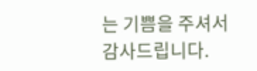는 기쁨을 주셔서 감사드립니다.